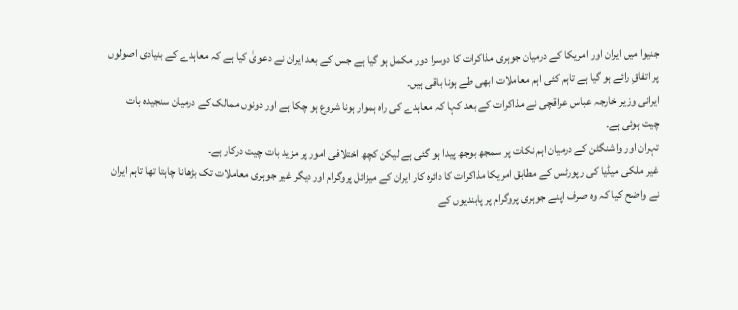جنیوا میں ایران اور امریکا کے درمیان جوہری مذاکرات کا دوسرا دور مکمل ہو گیا ہے جس کے بعد ایران نے دعویٰ کیا ہے کہ معاہدے کے بنیادی اصولوں پر اتفاقِ رائے ہو گیا ہے تاہم کئی اہم معاملات ابھی طے ہونا باقی ہیں۔
ایرانی وزیر خارجہ عباس عراقچی نے مذاکرات کے بعد کہا کہ معاہدے کی راہ ہموار ہونا شروع ہو چکا ہے اور دونوں ممالک کے درمیان سنجیدہ بات چیت ہوئی ہے۔
تہران اور واشنگٹن کے درمیان اہم نکات پر سمجھ بوجھ پیدا ہو گئی ہے لیکن کچھ اختلافی امور پر مزید بات چیت درکار ہے۔
غیر ملکی میڈیا کی رپورٹس کے مطابق امریکا مذاکرات کا دائرہ کار ایران کے میزائل پروگرام اور دیگر غیر جوہری معاملات تک بڑھانا چاہتا تھا تاہم ایران نے واضح کیا کہ وہ صرف اپنے جوہری پروگرام پر پابندیوں کے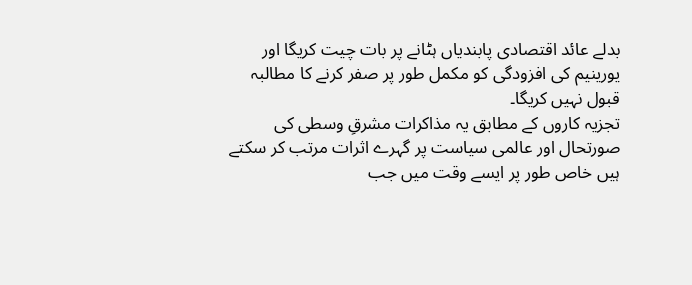بدلے عائد اقتصادی پابندیاں ہٹانے پر بات چیت کریگا اور یورینیم کی افزودگی کو مکمل طور پر صفر کرنے کا مطالبہ قبول نہیں کریگا۔
تجزیہ کاروں کے مطابق یہ مذاکرات مشرقِ وسطی کی صورتحال اور عالمی سیاست پر گہرے اثرات مرتب کر سکتے ہیں خاص طور پر ایسے وقت میں جب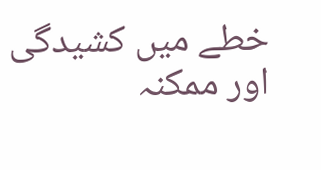خطے میں کشیدگی اور ممکنہ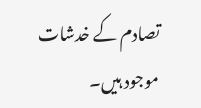تصادم کے خدشات موجود ہیں۔